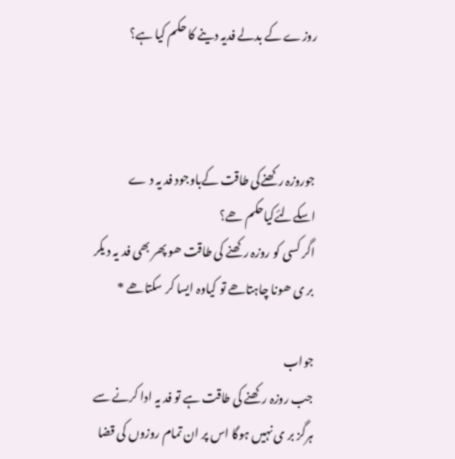روزے کے بدلے فدیہ دینے کا حکم کیا ہے؟



جوروزہ رکھنےکی طاقت کےباوجود فد یہ د ے اسکےلئےکیاحکم ھے؟
اگر کسی کو روزہ رکھنے کی طاقت ھو پھر بھی فد یہ د یکر بر ی ھونا چاہتاھے تو کیاوہ ایسا کر سکتاھے *

جواب
جب روزہ رکھنے کی طاقت ہے تو فد یہ ادا کرنے سے ہرگز بر ی نہیں ہوگا اس پر ان تمام روزوں کی قضا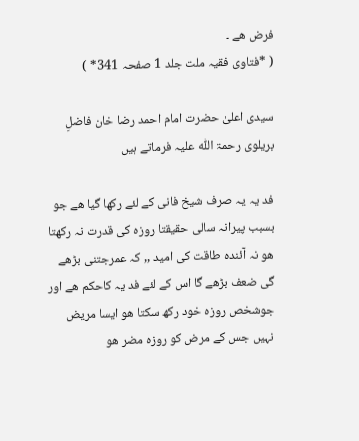فرض ھے ۔
( *فتاوی فقیہ ملت جلد 1 صفحہ 341* )

سیدی اعلیٰ حضرت امام احمد رضا خان فاضلِ بریلوی رحمۃ اللّٰہ علیہ فرماتے ہیں

فد یہ یہ صرف شیخ فانی کے لئے رکھا گیا ھے جو  بسبب پیرانہ سالی حقیقتا روزہ کی قدرت نہ رکھتا ھو نہ آئنده طاقت کی امید ,, کہ عمرجتنی بڑھے گی ضعف بڑھے گا اس کے لئے فد یہ کاحکم ھے اور جوشخص روزه خود رکھ سکتا ھو ایسا مریض نہیں جس کے مرض کو روزہ مضر ھو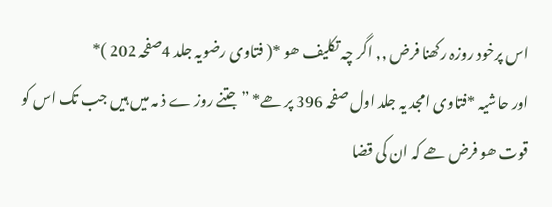اس پرخود روزہ رکھنا فرض ,, اگر چہ تکلیف ھو *( فتاوی رضویہ جلد 4صفحہ 202 )*
اور حاشیہ *فتاوی امجد یہ جلد اول صفحہ 396 پر ھے* ” جتنے روز ے ذ مہ میں ہیں جب تک اس کو قوت ھو فرض ھے کہ ان کی قضا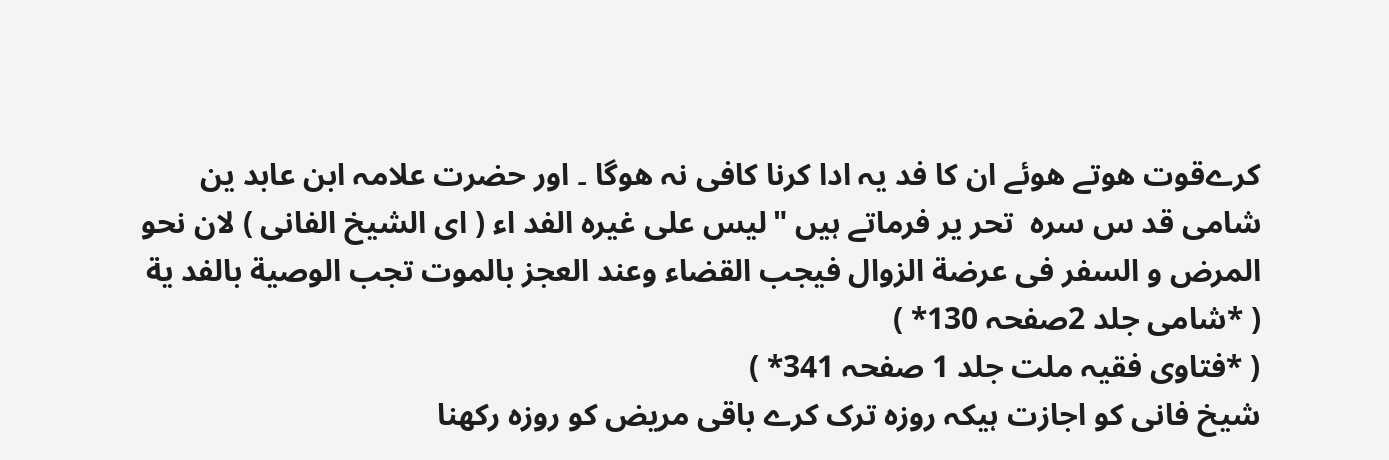کرےقوت ھوتے ھوئے ان کا فد یہ ادا کرنا کافی نہ ھوگا ۔ اور حضرت علامہ ابن عابد ین شامی قد س سره  تحر یر فرماتے ہیں "ليس على غيره الفد اء ( ای الشيخ الفانی ) لان نحو المرض و السفر فی عرضة الزوال فيجب القضاء وعند العجز بالموت تجب الوصية بالفد ية
( *شامی جلد 2صفحہ 130* )
( *فتاوی فقیہ ملت جلد 1 صفحہ 341* )
شیخ فانی کو اجازت ہیکہ روزہ ترک کرے باقی مریض کو روزہ رکھنا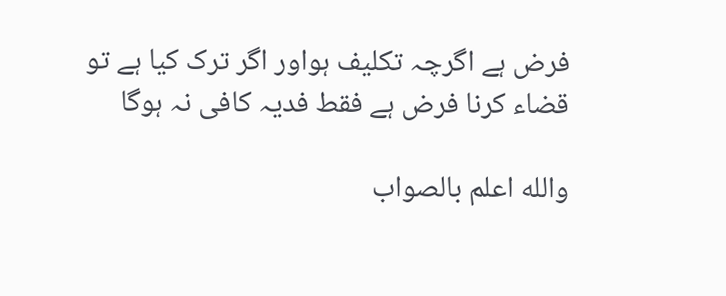فرض ہے اگرچہ تکلیف ہواور اگر ترک کیا ہے تو قضاء کرنا فرض ہے فقط فدیہ کافی نہ ہوگا

والله اعلم بالصواب